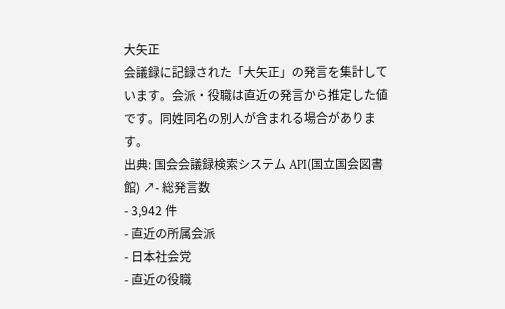大矢正
会議録に記録された「大矢正」の発言を集計しています。会派・役職は直近の発言から推定した値です。同姓同名の別人が含まれる場合があります。
出典: 国会会議録検索システム API(国立国会図書館) ↗- 総発言数
- 3,942 件
- 直近の所属会派
- 日本社会党
- 直近の役職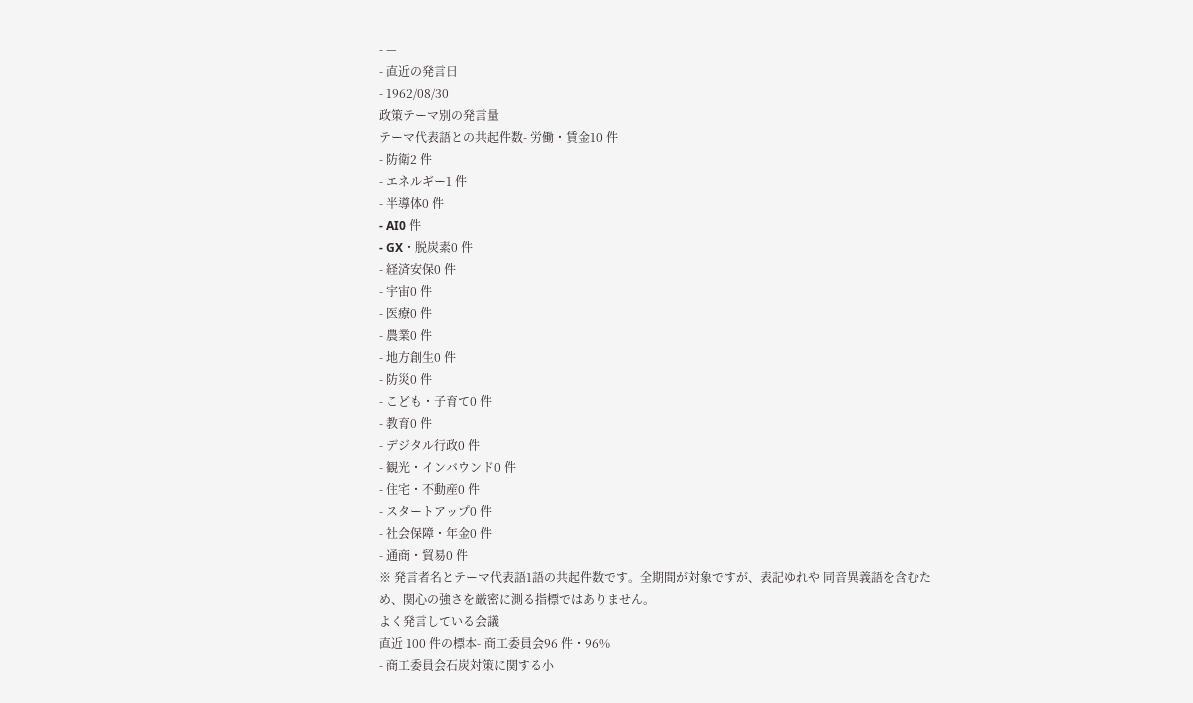- —
- 直近の発言日
- 1962/08/30
政策テーマ別の発言量
テーマ代表語との共起件数- 労働・賃金10 件
- 防衛2 件
- エネルギー1 件
- 半導体0 件
- AI0 件
- GX・脱炭素0 件
- 経済安保0 件
- 宇宙0 件
- 医療0 件
- 農業0 件
- 地方創生0 件
- 防災0 件
- こども・子育て0 件
- 教育0 件
- デジタル行政0 件
- 観光・インバウンド0 件
- 住宅・不動産0 件
- スタートアップ0 件
- 社会保障・年金0 件
- 通商・貿易0 件
※ 発言者名とテーマ代表語1語の共起件数です。全期間が対象ですが、表記ゆれや 同音異義語を含むため、関心の強さを厳密に測る指標ではありません。
よく発言している会議
直近 100 件の標本- 商工委員会96 件・96%
- 商工委員会石炭対策に関する小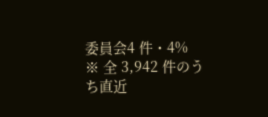委員会4 件・4%
※ 全 3,942 件のうち直近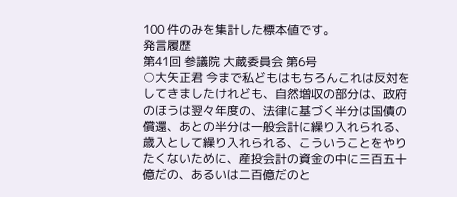100 件のみを集計した標本値です。
発言履歴
第41回 参議院 大蔵委員会 第6号
○大矢正君 今まで私どもはもちろんこれは反対をしてきましたけれども、自然増収の部分は、政府のほうは翌々年度の、法律に基づく半分は国債の償還、あとの半分は一般会計に繰り入れられる、歳入として繰り入れられる、こういうことをやりたくないために、産投会計の資金の中に三百五十億だの、あるいは二百億だのと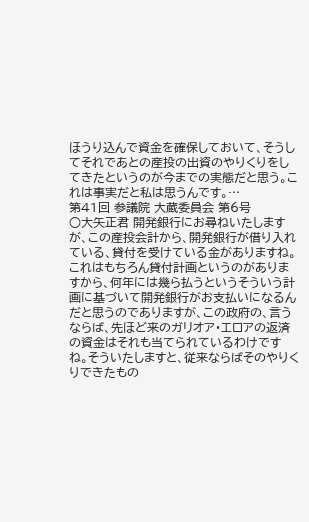ほうり込んで資金を確保しておいて、そうしてそれであとの産投の出資のやりくりをしてきたというのが今までの実態だと思う。これは事実だと私は思うんです。…
第41回 参議院 大蔵委員会 第6号
○大矢正君 開発銀行にお尋ねいたしますが、この産投会計から、開発銀行が借り入れている、貸付を受けている金がありますね。これはもちろん貸付計画というのがありますから、何年には幾ら払うというそういう計画に基づいて開発銀行がお支払いになるんだと思うのでありますが、この政府の、言うならば、先ほど来のガリオア・エロアの返済の資金はそれも当てられているわけですね。そういたしますと、従来ならばそのやりくりできたもの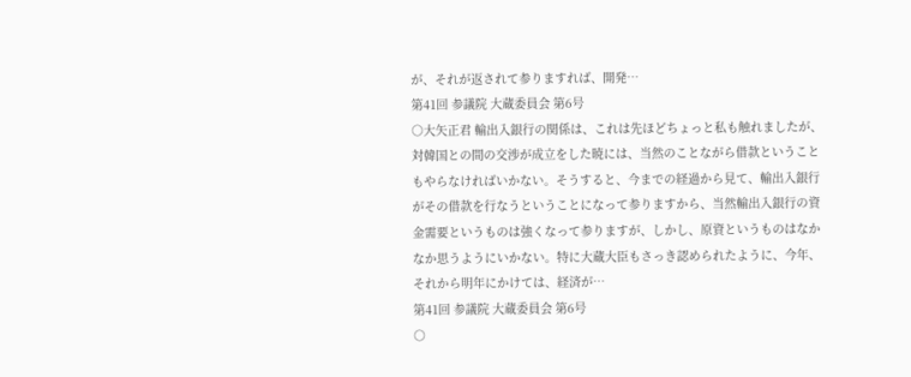が、それが返されて参りますれば、開発…
第41回 参議院 大蔵委員会 第6号
○大矢正君 輸出入銀行の関係は、これは先ほどちょっと私も触れましたが、対韓国との間の交渉が成立をした暁には、当然のことながら借款ということもやらなければいかない。そうすると、今までの経過から見て、輸出入銀行がその借款を行なうということになって参りますから、当然輸出入銀行の資金需要というものは強くなって参りますが、しかし、原資というものはなかなか思うようにいかない。特に大蔵大臣もさっき認められたように、今年、それから明年にかけては、経済が…
第41回 参議院 大蔵委員会 第6号
○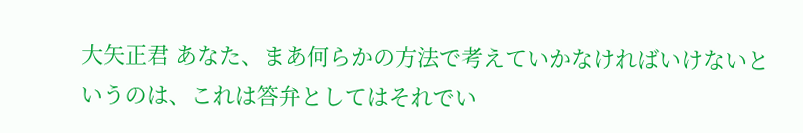大矢正君 あなた、まあ何らかの方法で考えていかなければいけないというのは、これは答弁としてはそれでい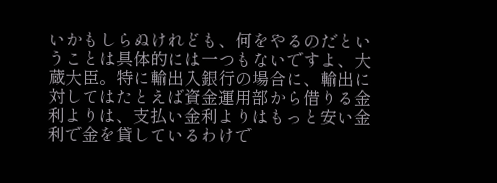いかもしらぬけれども、何をやるのだということは具体的には一つもないですよ、大蔵大臣。特に輸出入銀行の場合に、輸出に対してはたとえば資金運用部から借りる金利よりは、支払い金利よりはもっと安い金利で金を貸しているわけで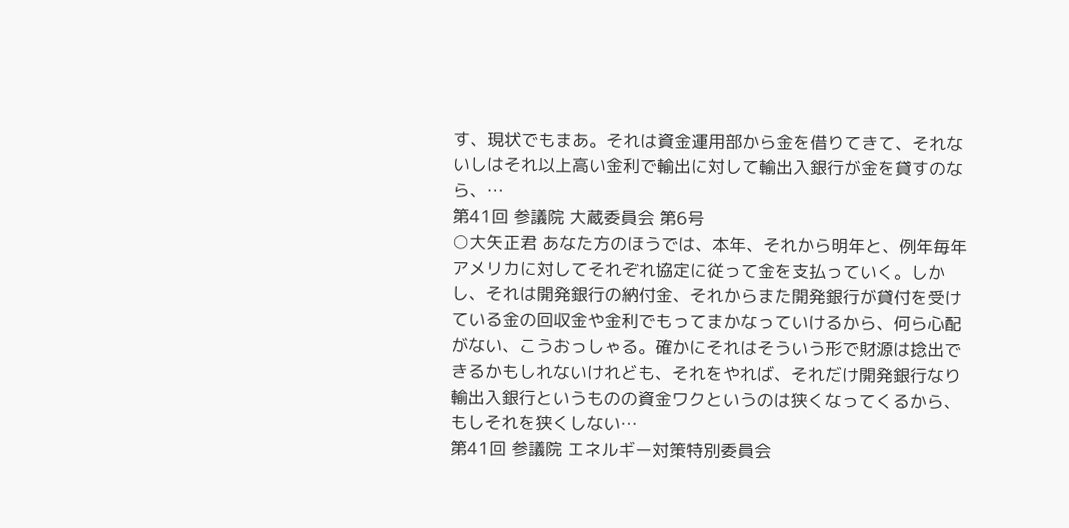す、現状でもまあ。それは資金運用部から金を借りてきて、それないしはそれ以上高い金利で輸出に対して輸出入銀行が金を貸すのなら、…
第41回 参議院 大蔵委員会 第6号
○大矢正君 あなた方のほうでは、本年、それから明年と、例年毎年アメリカに対してそれぞれ協定に従って金を支払っていく。しかし、それは開発銀行の納付金、それからまた開発銀行が貸付を受けている金の回収金や金利でもってまかなっていけるから、何ら心配がない、こうおっしゃる。確かにそれはそういう形で財源は捻出できるかもしれないけれども、それをやれば、それだけ開発銀行なり輸出入銀行というものの資金ワクというのは狭くなってくるから、もしそれを狭くしない…
第41回 参議院 エネルギー対策特別委員会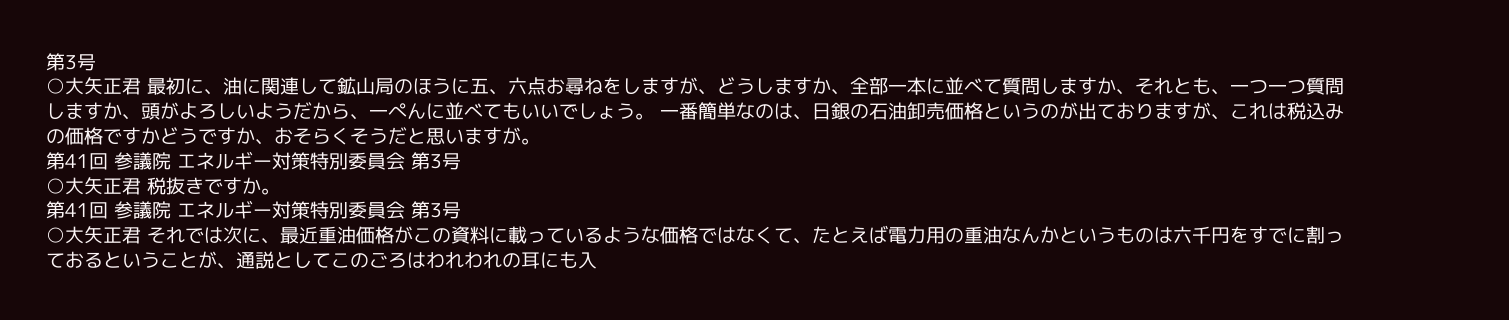第3号
○大矢正君 最初に、油に関連して鉱山局のほうに五、六点お尋ねをしますが、どうしますか、全部一本に並べて質問しますか、それとも、一つ一つ質問しますか、頭がよろしいようだから、一ぺんに並べてもいいでしょう。 一番簡単なのは、日銀の石油卸売価格というのが出ておりますが、これは税込みの価格ですかどうですか、おそらくそうだと思いますが。
第41回 参議院 エネルギー対策特別委員会 第3号
○大矢正君 税抜きですか。
第41回 参議院 エネルギー対策特別委員会 第3号
○大矢正君 それでは次に、最近重油価格がこの資料に載っているような価格ではなくて、たとえば電力用の重油なんかというものは六千円をすでに割っておるということが、通説としてこのごろはわれわれの耳にも入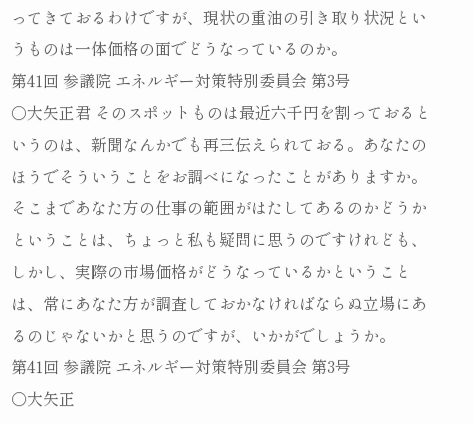ってきておるわけですが、現状の重油の引き取り状況というものは一体価格の面でどうなっているのか。
第41回 参議院 エネルギー対策特別委員会 第3号
○大矢正君 そのスポットものは最近六千円を割っておるというのは、新聞なんかでも再三伝えられておる。あなたのほうでそういうことをお調べになったことがありますか。そこまであなた方の仕事の範囲がはたしてあるのかどうかということは、ちょっと私も疑問に思うのですけれども、しかし、実際の市場価格がどうなっているかということは、常にあなた方が調査しておかなければならぬ立場にあるのじゃないかと思うのですが、いかがでしょうか。
第41回 参議院 エネルギー対策特別委員会 第3号
○大矢正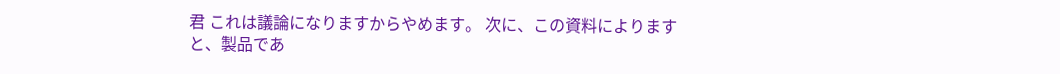君 これは議論になりますからやめます。 次に、この資料によりますと、製品であ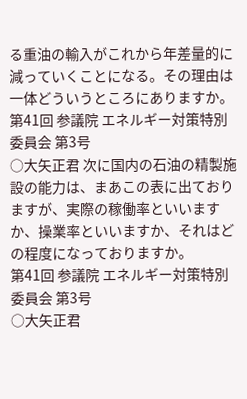る重油の輸入がこれから年差量的に減っていくことになる。その理由は一体どういうところにありますか。
第41回 参議院 エネルギー対策特別委員会 第3号
○大矢正君 次に国内の石油の精製施設の能力は、まあこの表に出ておりますが、実際の稼働率といいますか、操業率といいますか、それはどの程度になっておりますか。
第41回 参議院 エネルギー対策特別委員会 第3号
○大矢正君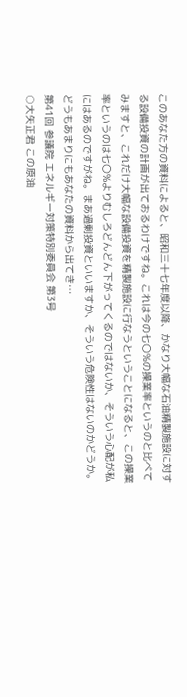このあなた方の資料によると、昭和三十七年度以降、かなり大幅な石油精製施設に対する設備投資の計画が出ておるわけですね。これは今の七〇%の操業率というのと比べてみますと、これだけ大幅な設備投資を精製施設に行なうということになると、この操業率というのは七〇%よりむしろどんどん下がってくるのではないか、そういう心配が私にはあるのですがね。まあ過剰投資といいますか、そういう危険性はないのかどうか。どうもあまりにもあなたの資料から出てき…
第41回 参議院 エネルギー対策特別委員会 第3号
○大矢正君 この原油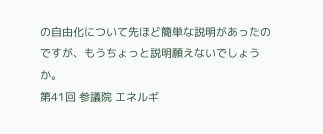の自由化について先ほど簡単な説明があったのですが、もうちょっと説明願えないでしょうか。
第41回 参議院 エネルギ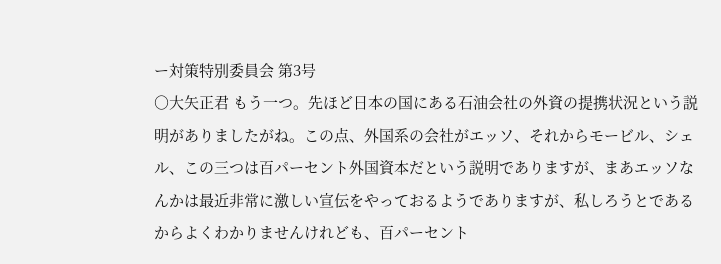ー対策特別委員会 第3号
○大矢正君 もう一つ。先ほど日本の国にある石油会社の外資の提携状況という説明がありましたがね。この点、外国系の会社がエッソ、それからモービル、シェル、この三つは百パーセント外国資本だという説明でありますが、まあエッソなんかは最近非常に激しい宣伝をやっておるようでありますが、私しろうとであるからよくわかりませんけれども、百パーセント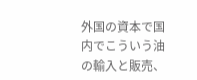外国の資本で国内でこういう油の輸入と販売、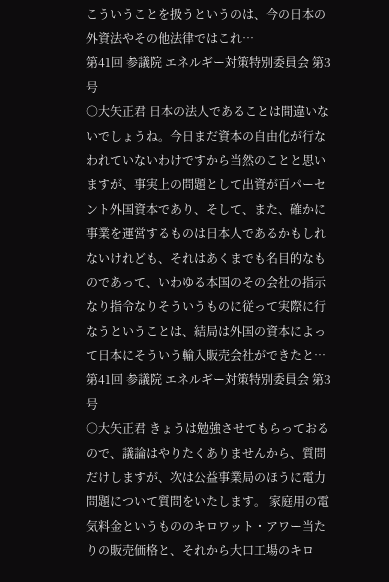こういうことを扱うというのは、今の日本の外資法やその他法律ではこれ…
第41回 参議院 エネルギー対策特別委員会 第3号
○大矢正君 日本の法人であることは間違いないでしょうね。今日まだ資本の自由化が行なわれていないわけですから当然のことと思いますが、事実上の問題として出資が百パーセント外国資本であり、そして、また、確かに事業を運営するものは日本人であるかもしれないけれども、それはあくまでも名目的なものであって、いわゆる本国のその会社の指示なり指令なりそういうものに従って実際に行なうということは、結局は外国の資本によって日本にそういう輸入販売会社ができたと…
第41回 参議院 エネルギー対策特別委員会 第3号
○大矢正君 きょうは勉強させてもらっておるので、議論はやりたくありませんから、質問だけしますが、次は公益事業局のほうに電力問題について質問をいたします。 家庭用の電気料金というもののキロワット・アワー当たりの販売価格と、それから大口工場のキロ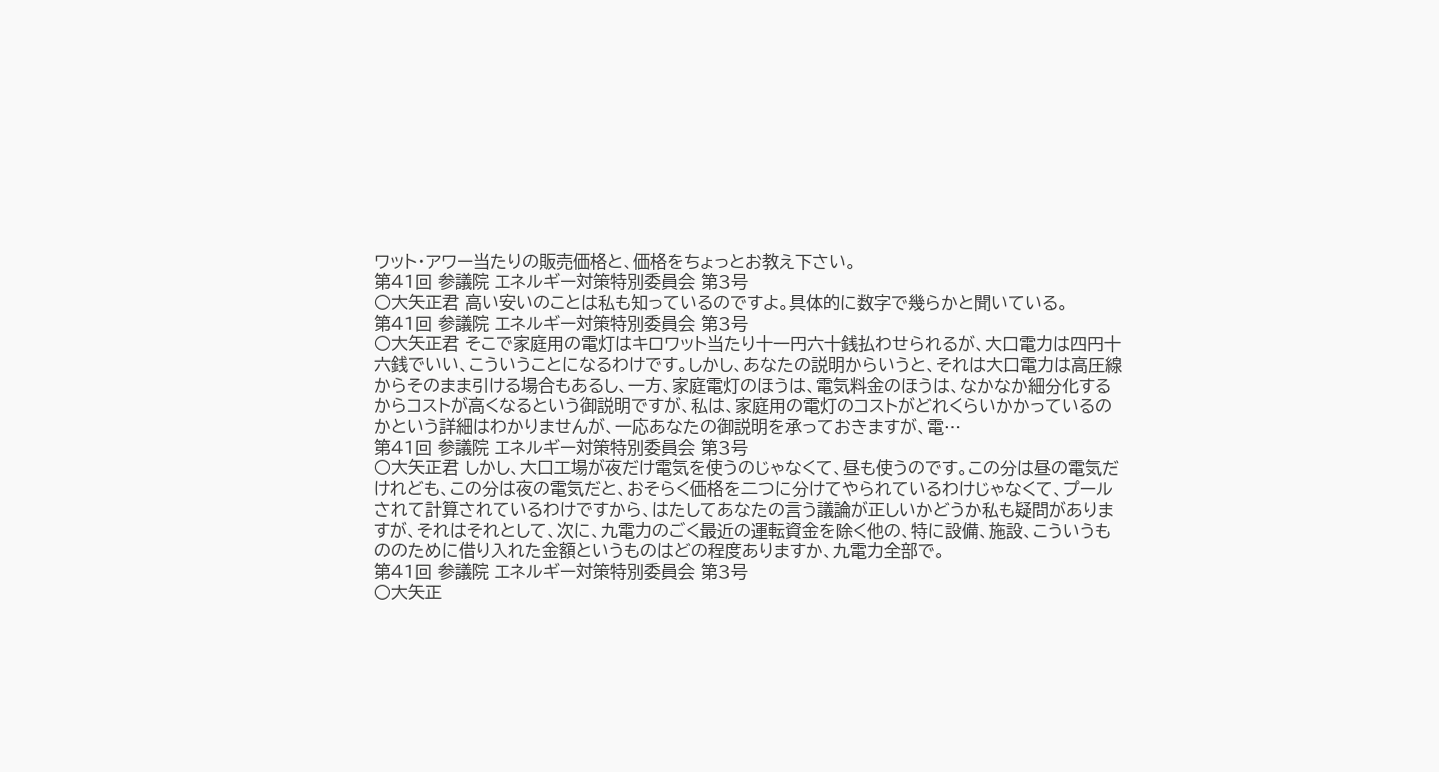ワット・アワー当たりの販売価格と、価格をちょっとお教え下さい。
第41回 参議院 エネルギー対策特別委員会 第3号
○大矢正君 高い安いのことは私も知っているのですよ。具体的に数字で幾らかと聞いている。
第41回 参議院 エネルギー対策特別委員会 第3号
○大矢正君 そこで家庭用の電灯はキロワット当たり十一円六十銭払わせられるが、大口電力は四円十六銭でいい、こういうことになるわけです。しかし、あなたの説明からいうと、それは大口電力は高圧線からそのまま引ける場合もあるし、一方、家庭電灯のほうは、電気料金のほうは、なかなか細分化するからコストが高くなるという御説明ですが、私は、家庭用の電灯のコストがどれくらいかかっているのかという詳細はわかりませんが、一応あなたの御説明を承っておきますが、電…
第41回 参議院 エネルギー対策特別委員会 第3号
○大矢正君 しかし、大口工場が夜だけ電気を使うのじゃなくて、昼も使うのです。この分は昼の電気だけれども、この分は夜の電気だと、おそらく価格を二つに分けてやられているわけじゃなくて、プールされて計算されているわけですから、はたしてあなたの言う議論が正しいかどうか私も疑問がありますが、それはそれとして、次に、九電力のごく最近の運転資金を除く他の、特に設備、施設、こういうもののために借り入れた金額というものはどの程度ありますか、九電力全部で。
第41回 参議院 エネルギー対策特別委員会 第3号
○大矢正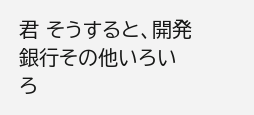君 そうすると、開発銀行その他いろいろ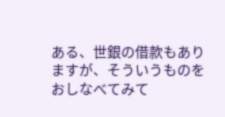ある、世銀の借款もありますが、そういうものをおしなべてみて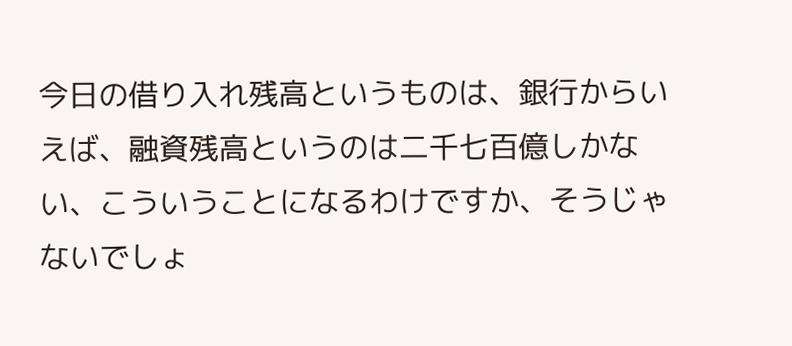今日の借り入れ残高というものは、銀行からいえば、融資残高というのは二千七百億しかない、こういうことになるわけですか、そうじゃないでしょ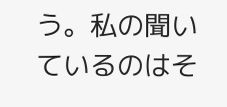う。私の聞いているのはそ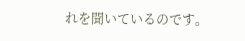れを聞いているのです。